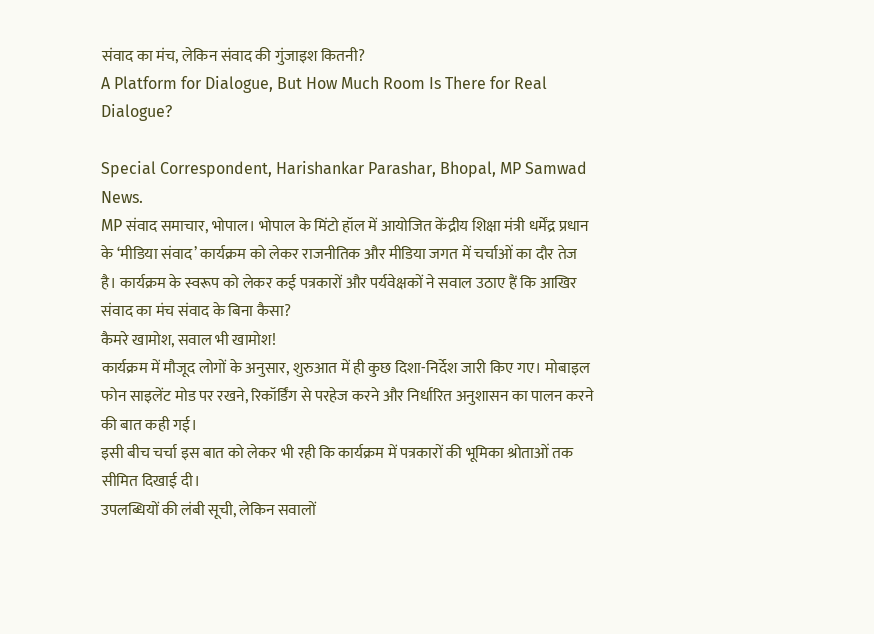संवाद का मंच, लेकिन संवाद की गुंजाइश कितनी?
A Platform for Dialogue, But How Much Room Is There for Real Dialogue?

Special Correspondent, Harishankar Parashar, Bhopal, MP Samwad News.
MP संवाद समाचार, भोपाल। भोपाल के मिंटो हॉल में आयोजित केंद्रीय शिक्षा मंत्री धर्मेंद्र प्रधान के ‘मीडिया संवाद’ कार्यक्रम को लेकर राजनीतिक और मीडिया जगत में चर्चाओं का दौर तेज है। कार्यक्रम के स्वरूप को लेकर कई पत्रकारों और पर्यवेक्षकों ने सवाल उठाए हैं कि आखिर संवाद का मंच संवाद के बिना कैसा?
कैमरे खामोश, सवाल भी खामोश!
कार्यक्रम में मौजूद लोगों के अनुसार, शुरुआत में ही कुछ दिशा-निर्देश जारी किए गए। मोबाइल फोन साइलेंट मोड पर रखने, रिकॉर्डिंग से परहेज करने और निर्धारित अनुशासन का पालन करने की बात कही गई।
इसी बीच चर्चा इस बात को लेकर भी रही कि कार्यक्रम में पत्रकारों की भूमिका श्रोताओं तक सीमित दिखाई दी।
उपलब्धियों की लंबी सूची, लेकिन सवालों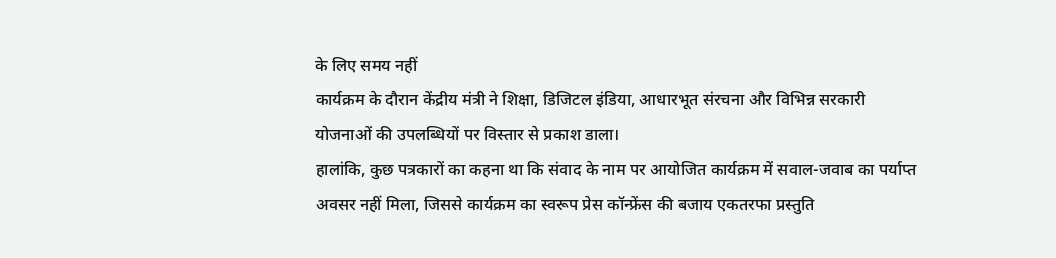के लिए समय नहीं
कार्यक्रम के दौरान केंद्रीय मंत्री ने शिक्षा, डिजिटल इंडिया, आधारभूत संरचना और विभिन्न सरकारी योजनाओं की उपलब्धियों पर विस्तार से प्रकाश डाला।
हालांकि, कुछ पत्रकारों का कहना था कि संवाद के नाम पर आयोजित कार्यक्रम में सवाल-जवाब का पर्याप्त अवसर नहीं मिला, जिससे कार्यक्रम का स्वरूप प्रेस कॉन्फ्रेंस की बजाय एकतरफा प्रस्तुति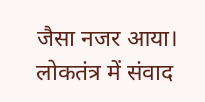जैसा नजर आया।
लोकतंत्र में संवाद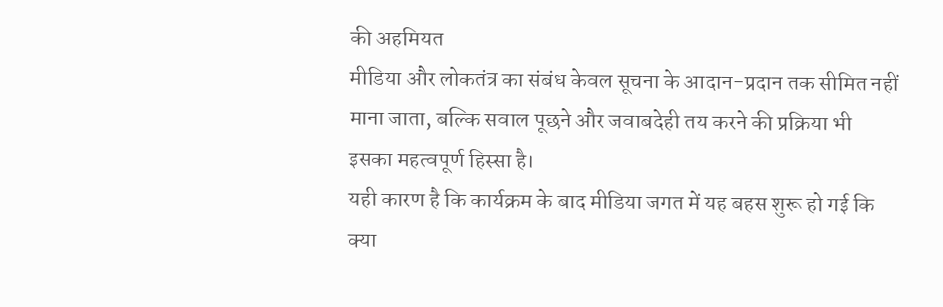की अहमियत
मीडिया और लोकतंत्र का संबंध केवल सूचना के आदान-प्रदान तक सीमित नहीं माना जाता, बल्कि सवाल पूछने और जवाबदेही तय करने की प्रक्रिया भी इसका महत्वपूर्ण हिस्सा है।
यही कारण है कि कार्यक्रम के बाद मीडिया जगत में यह बहस शुरू हो गई कि क्या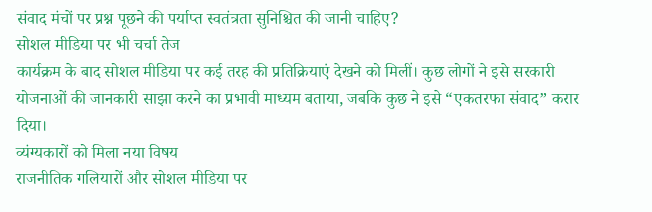संवाद मंचों पर प्रश्न पूछने की पर्याप्त स्वतंत्रता सुनिश्चित की जानी चाहिए?
सोशल मीडिया पर भी चर्चा तेज
कार्यक्रम के बाद सोशल मीडिया पर कई तरह की प्रतिक्रियाएं देखने को मिलीं। कुछ लोगों ने इसे सरकारी योजनाओं की जानकारी साझा करने का प्रभावी माध्यम बताया, जबकि कुछ ने इसे “एकतरफा संवाद” करार दिया।
व्यंग्यकारों को मिला नया विषय
राजनीतिक गलियारों और सोशल मीडिया पर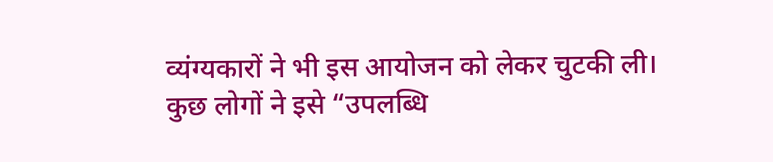व्यंग्यकारों ने भी इस आयोजन को लेकर चुटकी ली। कुछ लोगों ने इसे “उपलब्धि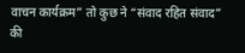वाचन कार्यक्रम” तो कुछ ने “संवाद रहित संवाद” की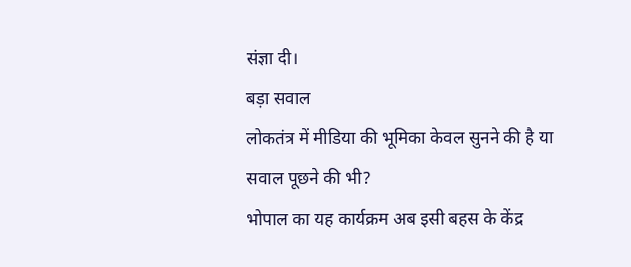संज्ञा दी।
बड़ा सवाल
लोकतंत्र में मीडिया की भूमिका केवल सुनने की है या सवाल पूछने की भी?
भोपाल का यह कार्यक्रम अब इसी बहस के केंद्र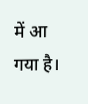में आ गया है।